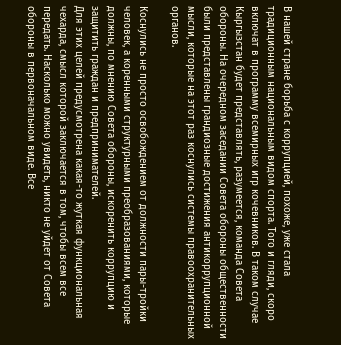В нашей стране борьба с коррупцией, похоже, уже стала традиционным национальным видом спорта. Того и гляди, скоро включат в программу всемирных игр кочевников. В таком случае Кыргызстан будет представлять, разумеется, команда Совета обороны. На очередном заседании Совета обороны общественности были представлены грандиозные достижения антикоррупционной мысли, которые на этот раз коснулись системы правоохранительных органов.

Коснулись не просто освобождением от должности пары-тройки человек, а коренными структурными преобразованиями, которые должны, по мнению Совета обороны, искоренить коррупцию и защитить граждан и предпринимателей.
Для этих целей предусмотрена какая-то жуткая функциональная чехарда, смысл которой заключается в том, чтобы всем все передать. Насколько можно увидеть, никто не уйдет от Совета обороны в первоначальном виде. Все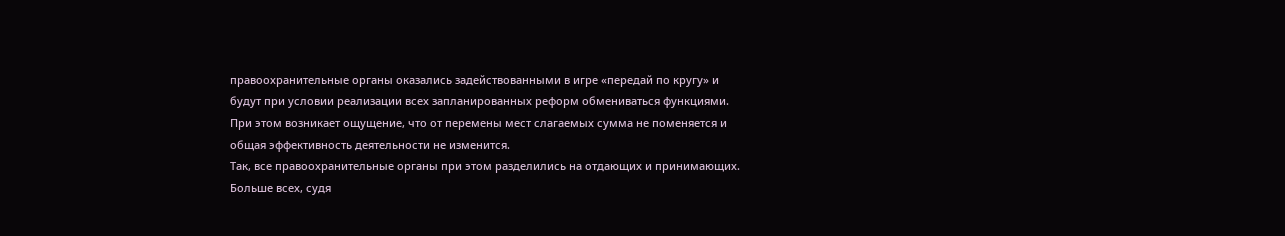правоохранительные органы оказались задействованными в игре «передай по кругу» и будут при условии реализации всех запланированных реформ обмениваться функциями. При этом возникает ощущение, что от перемены мест слагаемых сумма не поменяется и общая эффективность деятельности не изменится.
Так, все правоохранительные органы при этом разделились на отдающих и принимающих. Больше всех, судя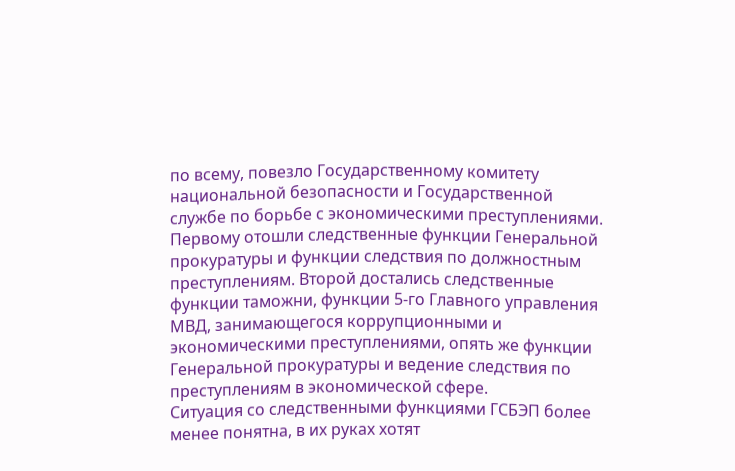по всему, повезло Государственному комитету национальной безопасности и Государственной службе по борьбе с экономическими преступлениями. Первому отошли следственные функции Генеральной прокуратуры и функции следствия по должностным преступлениям. Второй достались следственные функции таможни, функции 5-го Главного управления МВД, занимающегося коррупционными и экономическими преступлениями, опять же функции Генеральной прокуратуры и ведение следствия по преступлениям в экономической сфере.
Ситуация со следственными функциями ГСБЭП более менее понятна, в их руках хотят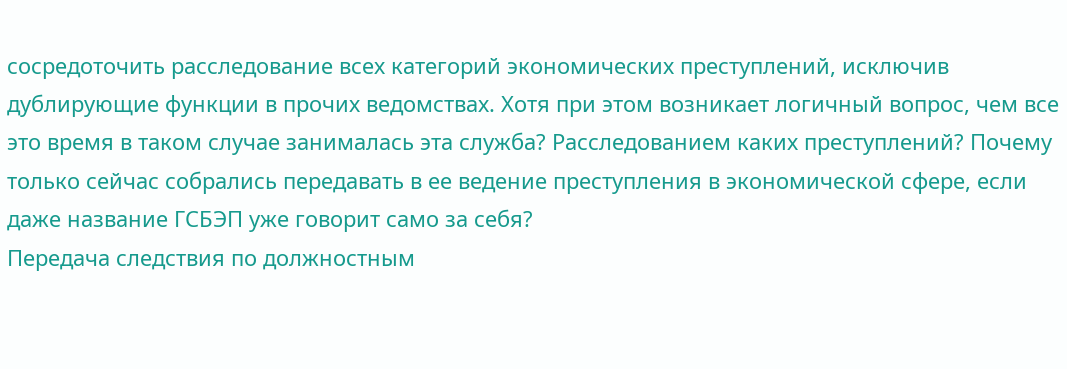сосредоточить расследование всех категорий экономических преступлений, исключив дублирующие функции в прочих ведомствах. Хотя при этом возникает логичный вопрос, чем все это время в таком случае занималась эта служба? Расследованием каких преступлений? Почему только сейчас собрались передавать в ее ведение преступления в экономической сфере, если даже название ГСБЭП уже говорит само за себя?
Передача следствия по должностным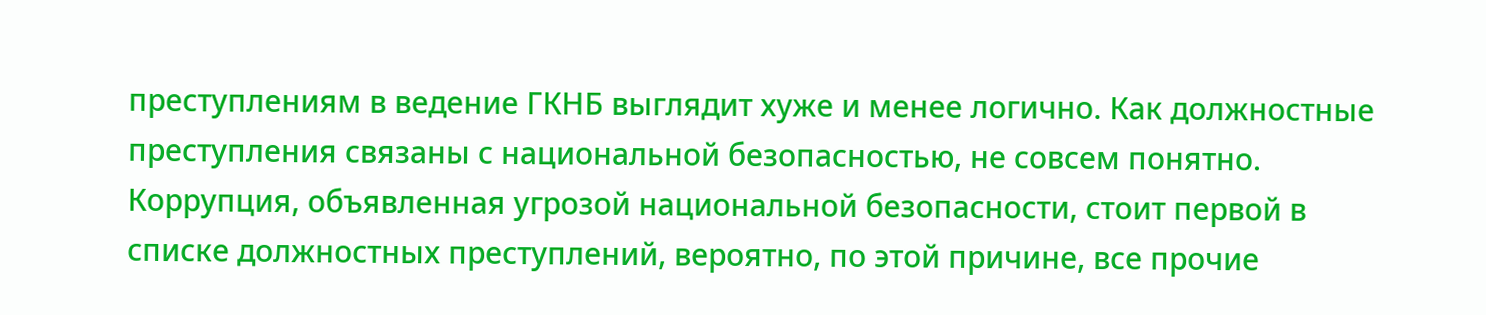преступлениям в ведение ГКНБ выглядит хуже и менее логично. Как должностные преступления связаны с национальной безопасностью, не совсем понятно. Коррупция, объявленная угрозой национальной безопасности, стоит первой в списке должностных преступлений, вероятно, по этой причине, все прочие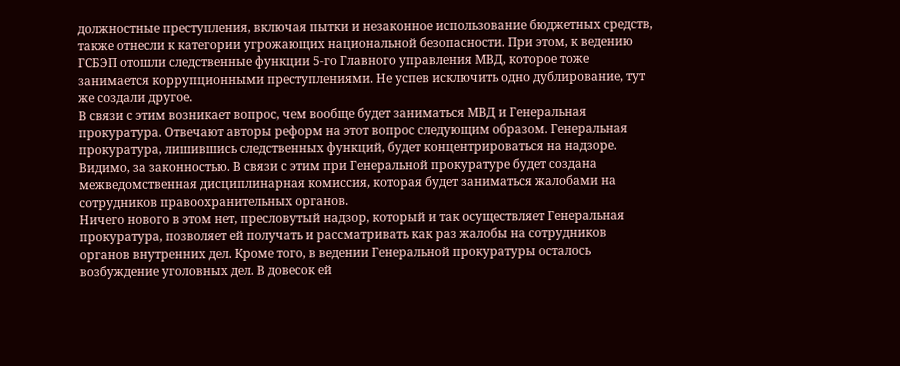должностные преступления, включая пытки и незаконное использование бюджетных средств, также отнесли к категории угрожающих национальной безопасности. При этом, к ведению ГСБЭП отошли следственные функции 5-го Главного управления МВД, которое тоже занимается коррупционными преступлениями. Не успев исключить одно дублирование, тут же создали другое.
В связи с этим возникает вопрос, чем вообще будет заниматься МВД и Генеральная прокуратура. Отвечают авторы реформ на этот вопрос следующим образом. Генеральная прокуратура, лишившись следственных функций, будет концентрироваться на надзоре. Видимо, за законностью. В связи с этим при Генеральной прокуратуре будет создана межведомственная дисциплинарная комиссия, которая будет заниматься жалобами на сотрудников правоохранительных органов.
Ничего нового в этом нет, пресловутый надзор, который и так осуществляет Генеральная прокуратура, позволяет ей получать и рассматривать как раз жалобы на сотрудников органов внутренних дел. Кроме того, в ведении Генеральной прокуратуры осталось возбуждение уголовных дел. В довесок ей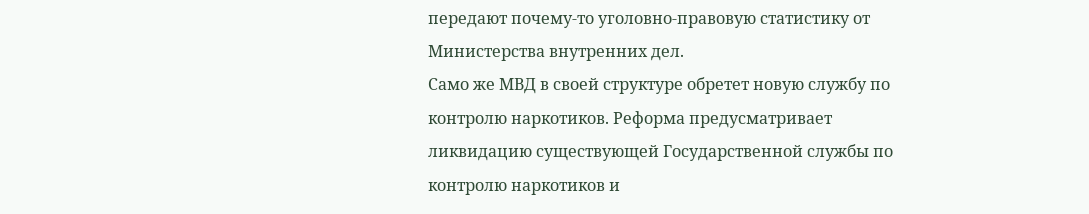передают почему-то уголовно-правовую статистику от Министерства внутренних дел.
Само же МВД в своей структуре обретет новую службу по контролю наркотиков. Реформа предусматривает ликвидацию существующей Государственной службы по контролю наркотиков и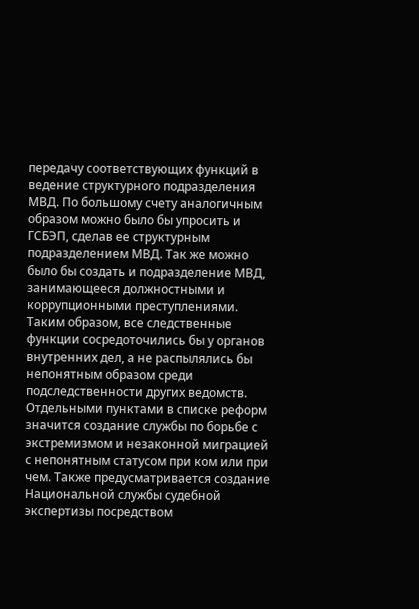передачу соответствующих функций в ведение структурного подразделения МВД. По большому счету аналогичным образом можно было бы упросить и ГСБЭП, сделав ее структурным подразделением МВД. Так же можно было бы создать и подразделение МВД, занимающееся должностными и коррупционными преступлениями. Таким образом, все следственные функции сосредоточились бы у органов внутренних дел, а не распылялись бы непонятным образом среди подследственности других ведомств.
Отдельными пунктами в списке реформ значится создание службы по борьбе с экстремизмом и незаконной миграцией с непонятным статусом при ком или при чем. Также предусматривается создание Национальной службы судебной экспертизы посредством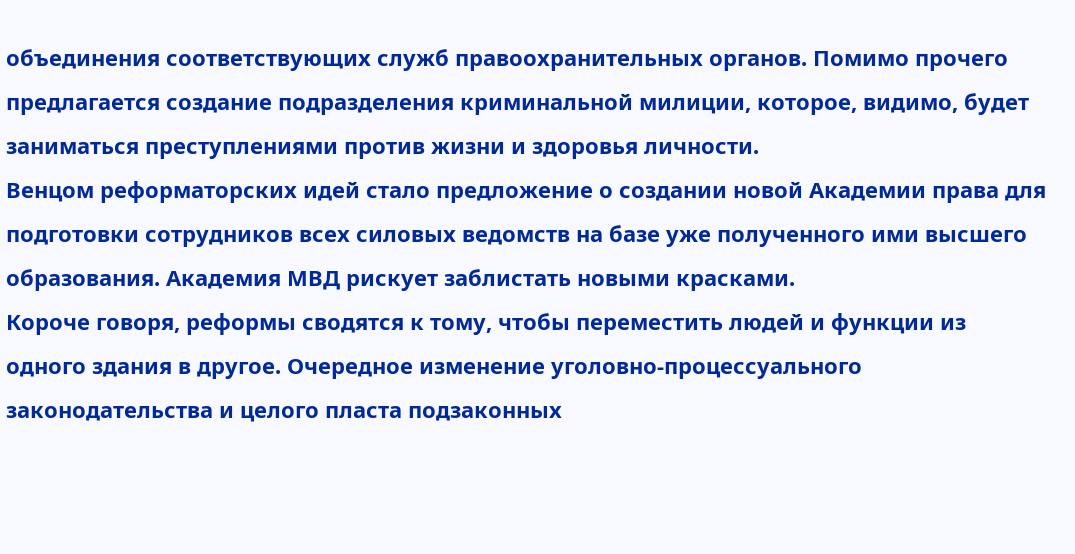объединения соответствующих служб правоохранительных органов. Помимо прочего предлагается создание подразделения криминальной милиции, которое, видимо, будет заниматься преступлениями против жизни и здоровья личности.
Венцом реформаторских идей стало предложение о создании новой Академии права для подготовки сотрудников всех силовых ведомств на базе уже полученного ими высшего образования. Академия МВД рискует заблистать новыми красками.
Короче говоря, реформы сводятся к тому, чтобы переместить людей и функции из одного здания в другое. Очередное изменение уголовно-процессуального законодательства и целого пласта подзаконных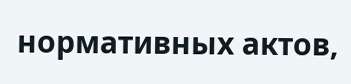нормативных актов,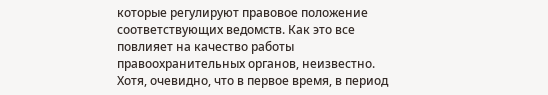которые регулируют правовое положение соответствующих ведомств. Как это все повлияет на качество работы правоохранительных органов, неизвестно. Хотя, очевидно, что в первое время, в период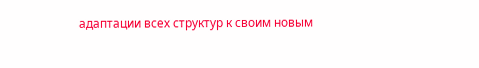адаптации всех структур к своим новым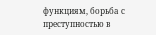функциям, борьба с преступностью в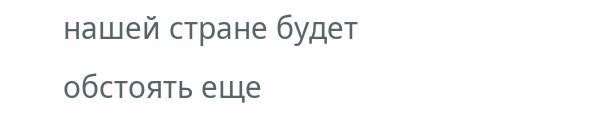нашей стране будет обстоять еще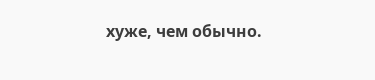хуже, чем обычно.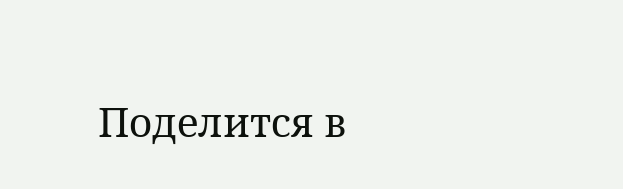Поделится в